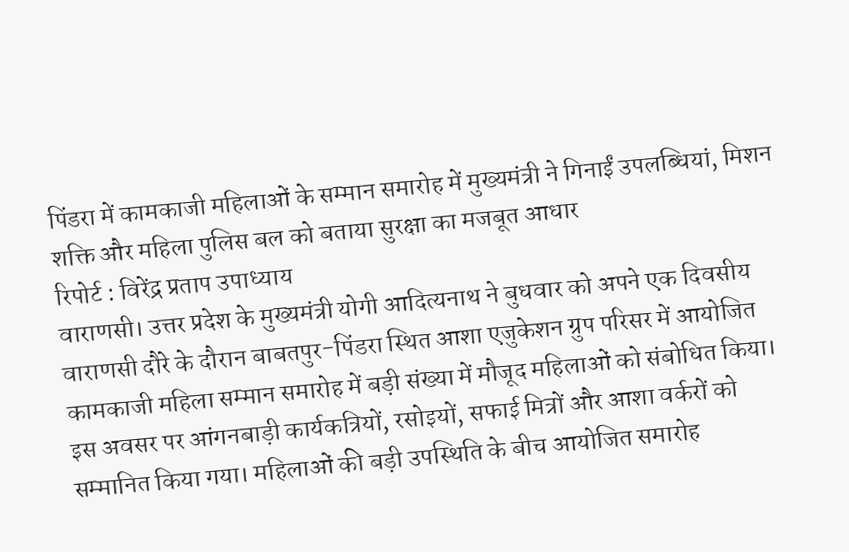पिंडरा में कामकाजी महिलाओं के सम्मान समारोह में मुख्यमंत्री ने गिनाईं उपलब्धियां, मिशन शक्ति और महिला पुलिस बल को बताया सुरक्षा का मजबूत आधार
रिपोर्ट : विरेंद्र प्रताप उपाध्याय
वाराणसी। उत्तर प्रदेश के मुख्यमंत्री योगी आदित्यनाथ ने बुधवार को अपने एक दिवसीय वाराणसी दौरे के दौरान बाबतपुर-पिंडरा स्थित आशा एजुकेशन ग्रुप परिसर में आयोजित कामकाजी महिला सम्मान समारोह में बड़ी संख्या में मौजूद महिलाओं को संबोधित किया। इस अवसर पर आंगनबाड़ी कार्यकत्रियों, रसोइयों, सफाई मित्रों और आशा वर्करों को सम्मानित किया गया। महिलाओं की बड़ी उपस्थिति के बीच आयोजित समारोह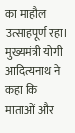का माहौल उत्साहपूर्ण रहा।
मुख्यमंत्री योगी आदित्यनाथ ने कहा कि माताओं और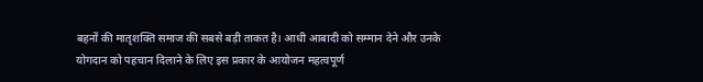बहनों की मातृशक्ति समाज की सबसे बड़ी ताकत है। आधी आबादी को सम्मान देने और उनके योगदान को पहचान दिलाने के लिए इस प्रकार के आयोजन महत्वपूर्ण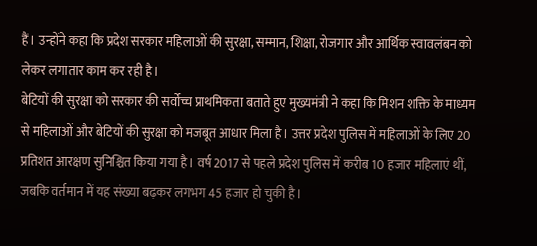हैं। उन्होंने कहा कि प्रदेश सरकार महिलाओं की सुरक्षा, सम्मान, शिक्षा, रोजगार और आर्थिक स्वावलंबन को लेकर लगातार काम कर रही है।
बेटियों की सुरक्षा को सरकार की सर्वोच्च प्राथमिकता बताते हुए मुख्यमंत्री ने कहा कि मिशन शक्ति के माध्यम से महिलाओं और बेटियों की सुरक्षा को मजबूत आधार मिला है। उत्तर प्रदेश पुलिस में महिलाओं के लिए 20 प्रतिशत आरक्षण सुनिश्चित किया गया है। वर्ष 2017 से पहले प्रदेश पुलिस में करीब 10 हजार महिलाएं थीं, जबकि वर्तमान में यह संख्या बढ़कर लगभग 45 हजार हो चुकी है।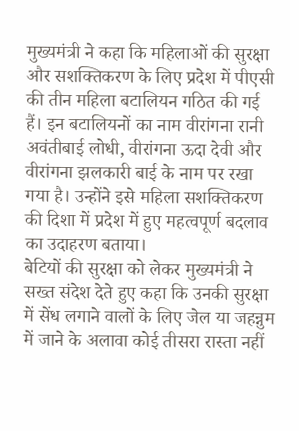मुख्यमंत्री ने कहा कि महिलाओं की सुरक्षा और सशक्तिकरण के लिए प्रदेश में पीएसी की तीन महिला बटालियन गठित की गई हैं। इन बटालियनों का नाम वीरांगना रानी अवंतीबाई लोधी, वीरांगना ऊदा देवी और वीरांगना झलकारी बाई के नाम पर रखा गया है। उन्होंने इसे महिला सशक्तिकरण की दिशा में प्रदेश में हुए महत्वपूर्ण बदलाव का उदाहरण बताया।
बेटियों की सुरक्षा को लेकर मुख्यमंत्री ने सख्त संदेश देते हुए कहा कि उनकी सुरक्षा में सेंध लगाने वालों के लिए जेल या जहन्नुम में जाने के अलावा कोई तीसरा रास्ता नहीं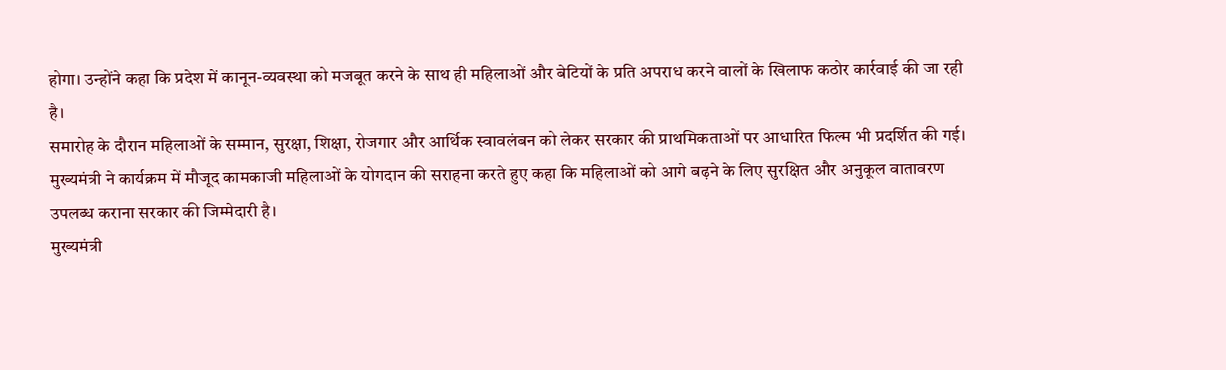होगा। उन्होंने कहा कि प्रदेश में कानून-व्यवस्था को मजबूत करने के साथ ही महिलाओं और बेटियों के प्रति अपराध करने वालों के खिलाफ कठोर कार्रवाई की जा रही है।
समारोह के दौरान महिलाओं के सम्मान, सुरक्षा, शिक्षा, रोजगार और आर्थिक स्वावलंबन को लेकर सरकार की प्राथमिकताओं पर आधारित फिल्म भी प्रदर्शित की गई। मुख्यमंत्री ने कार्यक्रम में मौजूद कामकाजी महिलाओं के योगदान की सराहना करते हुए कहा कि महिलाओं को आगे बढ़ने के लिए सुरक्षित और अनुकूल वातावरण उपलब्ध कराना सरकार की जिम्मेदारी है।
मुख्यमंत्री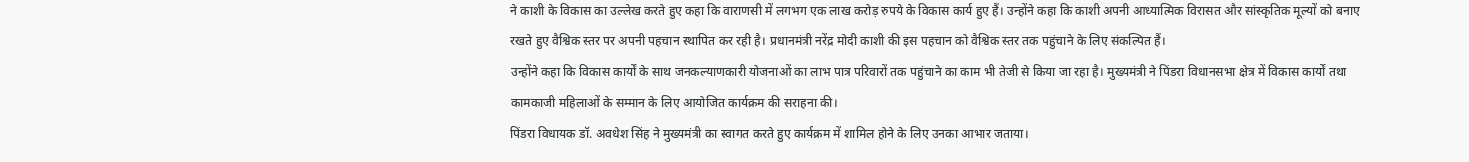ने काशी के विकास का उल्लेख करते हुए कहा कि वाराणसी में लगभग एक लाख करोड़ रुपये के विकास कार्य हुए हैं। उन्होंने कहा कि काशी अपनी आध्यात्मिक विरासत और सांस्कृतिक मूल्यों को बनाए रखते हुए वैश्विक स्तर पर अपनी पहचान स्थापित कर रही है। प्रधानमंत्री नरेंद्र मोदी काशी की इस पहचान को वैश्विक स्तर तक पहुंचाने के लिए संकल्पित हैं।
उन्होंने कहा कि विकास कार्यों के साथ जनकल्याणकारी योजनाओं का लाभ पात्र परिवारों तक पहुंचाने का काम भी तेजी से किया जा रहा है। मुख्यमंत्री ने पिंडरा विधानसभा क्षेत्र में विकास कार्यों तथा कामकाजी महिलाओं के सम्मान के लिए आयोजित कार्यक्रम की सराहना की।
पिंडरा विधायक डॉ. अवधेश सिंह ने मुख्यमंत्री का स्वागत करते हुए कार्यक्रम में शामिल होने के लिए उनका आभार जताया।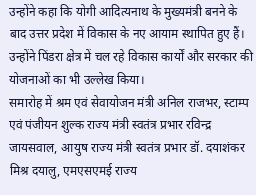उन्होंने कहा कि योगी आदित्यनाथ के मुख्यमंत्री बनने के बाद उत्तर प्रदेश में विकास के नए आयाम स्थापित हुए हैं। उन्होंने पिंडरा क्षेत्र में चल रहे विकास कार्यों और सरकार की योजनाओं का भी उल्लेख किया।
समारोह में श्रम एवं सेवायोजन मंत्री अनिल राजभर, स्टाम्प एवं पंजीयन शुल्क राज्य मंत्री स्वतंत्र प्रभार रविन्द्र जायसवाल, आयुष राज्य मंत्री स्वतंत्र प्रभार डॉ. दयाशंकर मिश्र दयालु, एमएसएमई राज्य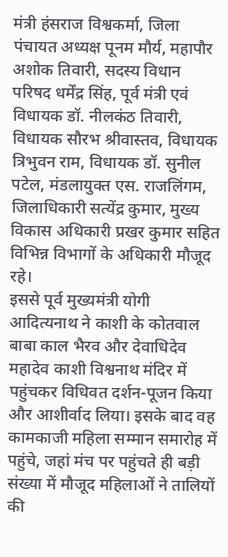मंत्री हंसराज विश्वकर्मा, जिला पंचायत अध्यक्ष पूनम मौर्य, महापौर अशोक तिवारी, सदस्य विधान परिषद धर्मेंद्र सिंह, पूर्व मंत्री एवं विधायक डॉ. नीलकंठ तिवारी, विधायक सौरभ श्रीवास्तव, विधायक त्रिभुवन राम, विधायक डॉ. सुनील पटेल, मंडलायुक्त एस. राजलिंगम, जिलाधिकारी सत्येंद्र कुमार, मुख्य विकास अधिकारी प्रखर कुमार सहित विभिन्न विभागों के अधिकारी मौजूद रहे।
इससे पूर्व मुख्यमंत्री योगी आदित्यनाथ ने काशी के कोतवाल बाबा काल भैरव और देवाधिदेव महादेव काशी विश्वनाथ मंदिर में पहुंचकर विधिवत दर्शन-पूजन किया और आशीर्वाद लिया। इसके बाद वह कामकाजी महिला सम्मान समारोह में पहुंचे, जहां मंच पर पहुंचते ही बड़ी संख्या में मौजूद महिलाओं ने तालियों की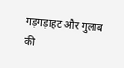गड़गड़ाहट और गुलाब की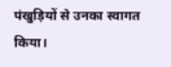पंखुड़ियों से उनका स्वागत किया।